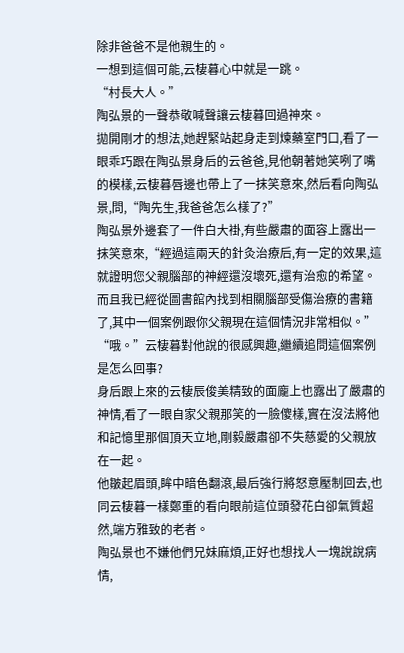除非爸爸不是他親生的。
一想到這個可能,云棲暮心中就是一跳。
“村長大人。”
陶弘景的一聲恭敬喊聲讓云棲暮回過神來。
拋開剛才的想法,她趕緊站起身走到煉藥室門口,看了一眼乖巧跟在陶弘景身后的云爸爸,見他朝著她笑咧了嘴的模樣,云棲暮唇邊也帶上了一抹笑意來,然后看向陶弘景,問,“陶先生,我爸爸怎么樣了?”
陶弘景外邊套了一件白大褂,有些嚴肅的面容上露出一抹笑意來,“經過這兩天的針灸治療后,有一定的效果,這就證明您父親腦部的神經還沒壞死,還有治愈的希望。而且我已經從圖書館內找到相關腦部受傷治療的書籍了,其中一個案例跟你父親現在這個情況非常相似。”
“哦。”云棲暮對他說的很感興趣,繼續追問這個案例是怎么回事?
身后跟上來的云棲辰俊美精致的面龐上也露出了嚴肅的神情,看了一眼自家父親那笑的一臉傻樣,實在沒法將他和記憶里那個頂天立地,剛毅嚴肅卻不失慈愛的父親放在一起。
他皺起眉頭,眸中暗色翻滾,最后強行將怒意壓制回去,也同云棲暮一樣鄭重的看向眼前這位頭發花白卻氣質超然,端方雅致的老者。
陶弘景也不嫌他們兄妹麻煩,正好也想找人一塊說說病情,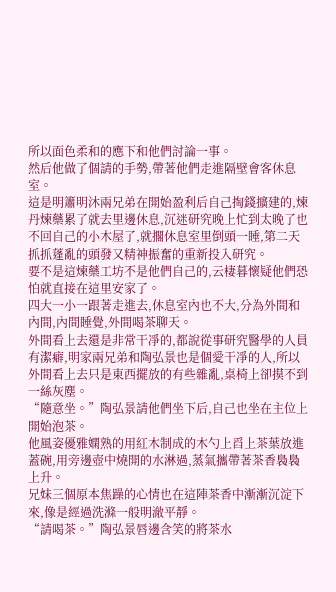所以面色柔和的應下和他們討論一事。
然后他做了個請的手勢,帶著他們走進隔壁會客休息室。
這是明簫明沐兩兄弟在開始盈利后自己掏錢擴建的,煉丹煉藥累了就去里邊休息,沉迷研究晚上忙到太晚了也不回自己的小木屋了,就擱休息室里倒頭一睡,第二天抓抓蓬亂的頭發又精神振奮的重新投入研究。
要不是這煉藥工坊不是他們自己的,云棲暮懷疑他們恐怕就直接在這里安家了。
四大一小一跟著走進去,休息室內也不大,分為外間和內間,內間睡覺,外間喝茶聊天。
外間看上去還是非常干凈的,都說從事研究醫學的人員有潔癖,明家兩兄弟和陶弘景也是個愛干凈的人,所以外間看上去只是東西擺放的有些雜亂,桌椅上卻摸不到一絲灰塵。
“隨意坐。”陶弘景請他們坐下后,自己也坐在主位上開始泡茶。
他風姿優雅嫻熟的用紅木制成的木勺上舀上茶葉放進蓋碗,用旁邊壺中燒開的水淋過,蒸氣攜帶著茶香裊裊上升。
兄妹三個原本焦躁的心情也在這陣茶香中漸漸沉淀下來,像是經過洗滌一般明澈平靜。
“請喝茶。”陶弘景唇邊含笑的將茶水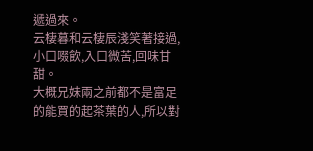遞過來。
云棲暮和云棲辰淺笑著接過,小口啜飲,入口微苦,回味甘甜。
大概兄妹兩之前都不是富足的能買的起茶葉的人,所以對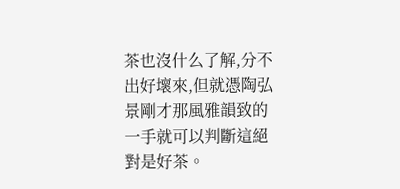茶也沒什么了解,分不出好壞來,但就憑陶弘景剛才那風雅韻致的一手就可以判斷這絕對是好茶。